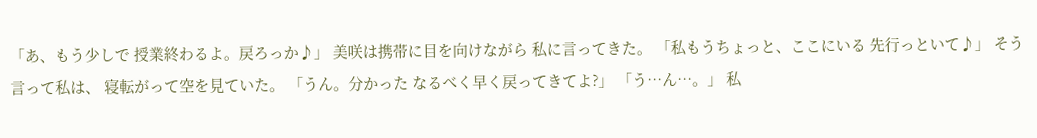「あ、もう少しで 授業終わるよ。戻ろっか♪」 美咲は携帯に目を向けながら 私に言ってきた。 「私もうちょっと、ここにいる 先行っといて♪」 そう言って私は、 寝転がって空を見ていた。 「うん。分かった なるべく早く戻ってきてよ?」 「う…ん…。」 私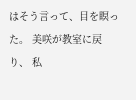はそう言って、目を瞑った。 美咲が教室に戻り、 私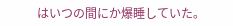はいつの間にか爆睡していた。